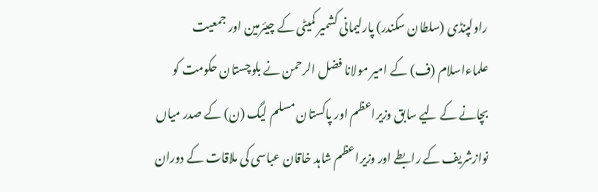راولپنڈی (سلطان سکندر) پارلیمانی کشمیر کمیٹی کے چیئرمین اور جمعیت علماءاسلام (ف) کے امیر مولانا فضل الرحمن نے بلوچستان حکومت کو بچانے کے لیے سابق وزیراعظم اور پاکستان مسلم لیگ (ن) کے صدر میاں نوازشریف کے رابطے اور وزیراعظم شاہد خاقان عباسی کی ملاقات کے دوران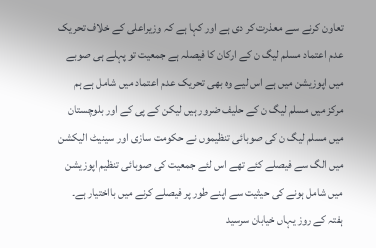تعاون کرنے سے معذرت کر دی ہے اور کہا ہے کہ وزیراعلی کے خلاف تحریک عدم اعتماد مسلم لیگ ن کے ارکان کا فیصلہ ہے جمعیت تو پہلے ہی صوبے میں اپوزیشن میں ہے اس لیے وہ بھی تحریک عدم اعتماد میں شامل ہے ہم مرکز میں مسلم لیگ ن کے حلیف ضرور ہیں لیکن کے پی کے اور بلوچستان میں مسلم لیگ ن کی صوبائی تنظیموں نے حکومت سازی اور سینیٹ الیکشن میں الگ سے فیصلے کئے تھے اس لئے جمعیت کی صوبائی تنظیم اپوزیشن میں شامل ہونے کی حیثیت سے اپنے طور پر فیصلے کرنے میں بااختیار ہے۔ ہفتہ کے روز یہاں خیابان سرسید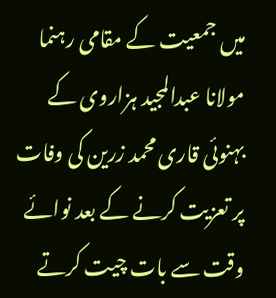میں جمعیت کے مقامی رہنما مولانا عبدالمجید ہزاروی کے بہنوئی قاری محمد زرین کی وفات پر تعزیت کرنے کے بعد نوائے وقت سے بات چیت کرتے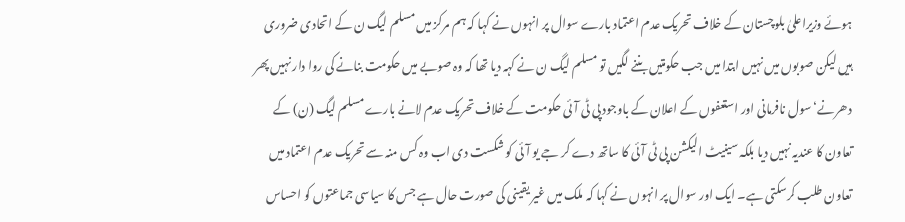ہوئے وزیراعلیٰ بلوچستان کے خلاف تحریک عدم اعتماد بارے سوال پر انہوں نے کہا کہ ہم مرکز میں مسلم لیگ ن کے اتحادی ضروری ہیں لیکن صوبوں میں نہیں ابتدا میں جب حکومتیں بننے لگیں تو مسلم لیگ ن نے کہہ دیا تھا کہ وہ صوبے میں حکومت بنانے کی روا دار نہیں پھر دھرنے‘ سول نافرمانی اور استعفوں کے اعلان کے باوجود پی ٹی آئی حکومت کے خلاف تحریک عدم لانے بارے مسلم لیگ (ن) کے تعاون کا عندیہ نہیں دیا بلکہ سینیٹ الیکشن پی ٹی آئی کا ساتھ دے کر جے یو آئی کو شکست دی اب وہ کس منہ سے تحریک عدم اعتماد میں تعاون طلب کرسکتی ہے۔ ایک اور سوال پر انہوں نے کہا کہ ملک میں غیر یقینی کی صورت حال ہے جس کا سیاسی جماعتوں کو احساس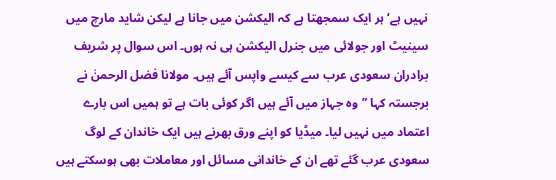نہیں ہے‘ ہر ایک سمجھتا ہے کہ الیکشن میں جانا ہے لیکن شاید مارچ میں سینیٹ اور جولائی میں جنرل الیکشن ہی نہ ہوں۔ اس سوال پر شریف برادران سعودی عرب سے کیسے واپس آئے ہیں۔ مولانا فضل الرحمنٰ نے برجستہ کہا ”وہ جہاز میں آئے ہیں اگر کوئی بات ہے تو ہمیں اس بارے اعتماد میں نہیں لیا۔ میڈیا کو اپنے ورق بھرنے ہیں ایک خاندان کے لوگ سعودی عرب گئے تھے ان کے خاندانی مسائل اور معاملات بھی ہوسکتے ہیں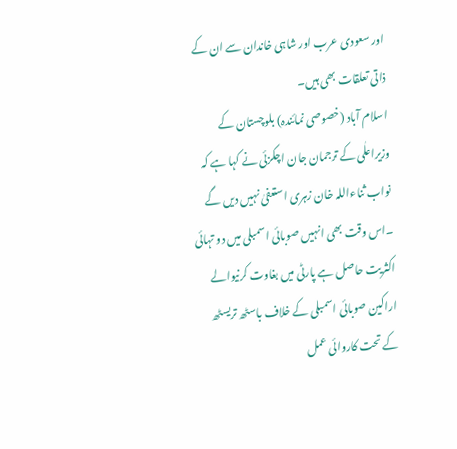اور سعودی عرب اور شاہی خاندان سے ان کے ذاتی تعلقات بھی ہیں۔
اسلام آباد (خصوصی نمائندہ) بلوچستان کے وزیراعلٰی کے ترجمان جان اچکزئی نے کہا ہے کہ نواب ثناءاللہ خان زہری استعفیٰ نہیں دیں گے ۔اس وقت بھی انہیں صوبائی اسمبلی میں دو تہائی اکثریت حاصل ہے پارٹی میں بغاوت کرنیوالے اراکین صوبائی اسمبلی کے خلاف باسٹھ تریسٹھ کے تحت کاروائی عمل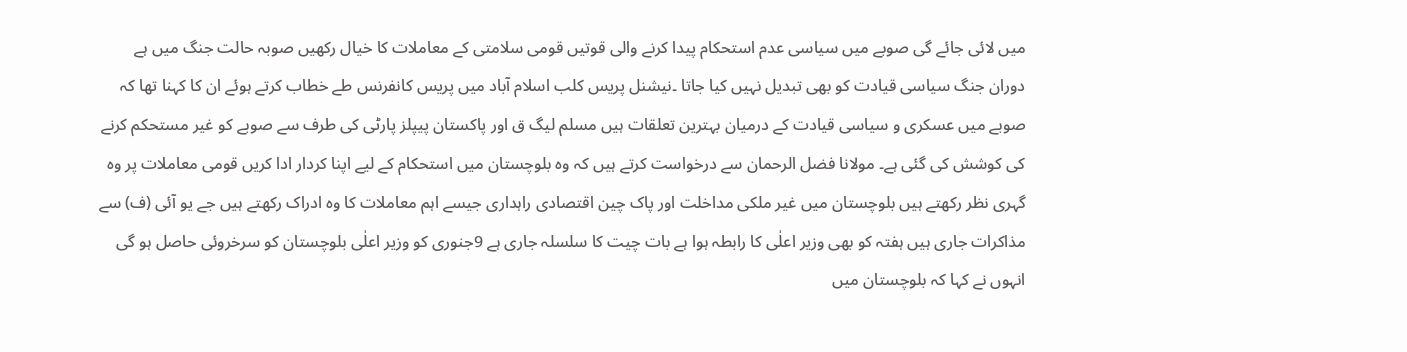میں لائی جائے گی صوبے میں سیاسی عدم استحکام پیدا کرنے والی قوتیں قومی سلامتی کے معاملات کا خیال رکھیں صوبہ حالت جنگ میں ہے دوران جنگ سیاسی قیادت کو بھی تبدیل نہیں کیا جاتا ۔نیشنل پریس کلب اسلام آباد میں پریس کانفرنس طے خطاب کرتے ہوئے ان کا کہنا تھا کہ صوبے میں عسکری و سیاسی قیادت کے درمیان بہترین تعلقات ہیں مسلم لیگ ق اور پاکستان پیپلز پارٹی کی طرف سے صوبے کو غیر مستحکم کرنے کی کوشش کی گئی ہے۔ مولانا فضل الرحمان سے درخواست کرتے ہیں کہ وہ بلوچستان میں استحکام کے لیے اپنا کردار ادا کریں قومی معاملات پر وہ گہری نظر رکھتے ہیں بلوچستان میں غیر ملکی مداخلت اور پاک چین اقتصادی راہداری جیسے اہم معاملات کا وہ ادراک رکھتے ہیں جے یو آئی (ف) سے مذاکرات جاری ہیں ہفتہ کو بھی وزیر اعلٰی کا رابطہ ہوا ہے بات چیت کا سلسلہ جاری ہے 9جنوری کو وزیر اعلٰی بلوچستان کو سرخروئی حاصل ہو گی انہوں نے کہا کہ بلوچستان میں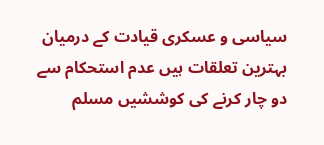سیاسی و عسکری قیادت کے درمیان بہترین تعلقات ہیں عدم استحکام سے دو چار کرنے کی کوششیں مسلم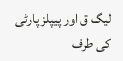لیگ ق اور پیپلز پارٹی کی طرف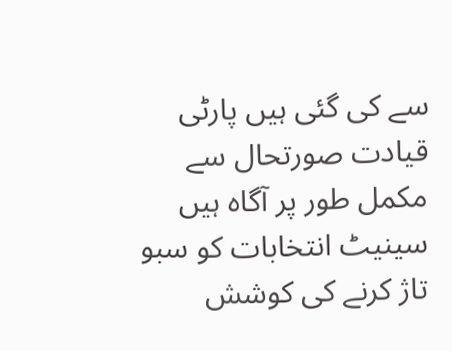سے کی گئی ہیں پارٹی قیادت صورتحال سے مکمل طور پر آگاہ ہیں سینیٹ انتخابات کو سبو تاژ کرنے کی کوشش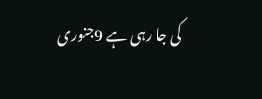کی جا رہی ہے 9جنوری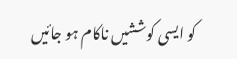کو ایسی کوششیں ناکام ہو جائیں